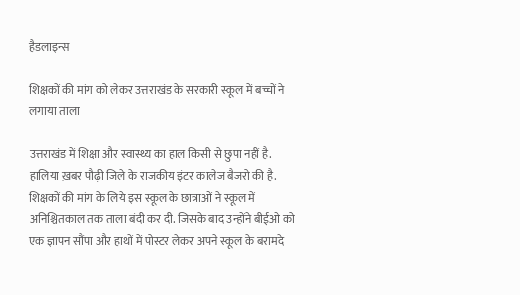हैडलाइन्स

शिक्षकों की मांग को लेकर उत्तराखंड के सरकारी स्कूल में बच्चों ने लगाया ताला

उत्तराखंड में शिक्षा और स्वास्थ्य का हाल किसी से छुपा नहीं है. हालिया ख़बर पौढ़ी जिले के राजकीय इंटर कालेज बैजरो की है. शिक्षकों की मांग के लिये इस स्कूल के छात्राओं ने स्कूल में अनिश्चितकाल तक ताला बंदी कर दी. जिसके बाद उन्होंने बीईओ को एक ज्ञापन सौंपा और हाथों में पोस्टर लेकर अपने स्कूल के बरामदे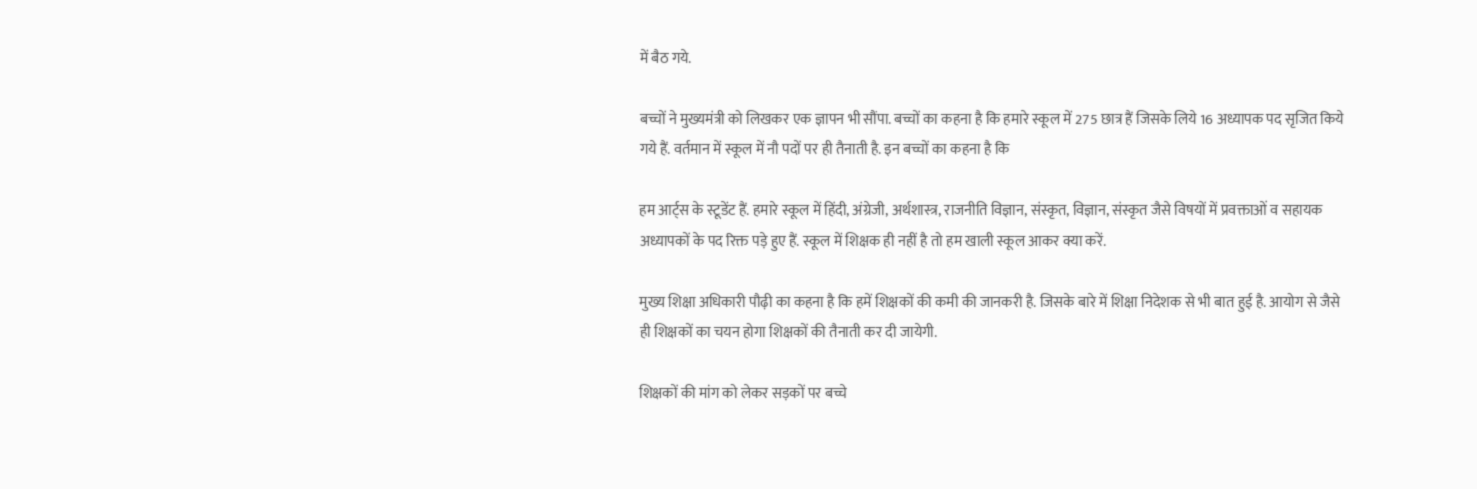में बैठ गये.

बच्चों ने मुख्यमंत्री को लिखकर एक ज्ञापन भी सौंपा. बच्चों का कहना है कि हमारे स्कूल में 275 छात्र हैं जिसके लिये 16 अध्यापक पद सृजित किये गये हैं. वर्तमान में स्कूल में नौ पदों पर ही तैनाती है. इन बच्चों का कहना है कि

हम आर्ट्स के स्टूडेंट हैं. हमारे स्कूल में हिंदी, अंग्रेजी, अर्थशास्त्र, राजनीति विज्ञान, संस्कृत, विज्ञान, संस्कृत जैसे विषयों में प्रवक्ताओं व सहायक अध्यापकों के पद रिक्त पड़े हुए हैं. स्कूल में शिक्षक ही नहीं है तो हम खाली स्कूल आकर क्या करें.

मुख्य शिक्षा अधिकारी पौढ़ी का कहना है कि हमें शिक्षकों की कमी की जानकरी है. जिसके बारे में शिक्षा निदेशक से भी बात हुई है. आयोग से जैसे ही शिक्षकों का चयन होगा शिक्षकों की तैनाती कर दी जायेगी.

शिक्षकों की मांग को लेकर सड़कों पर बच्चे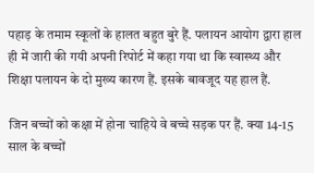पहाड़ के तमाम स्कूलों के हालत बहुत बुरे हैं. पलायन आयोग द्वारा हाल ही में जारी की गयी अपनी रिपोर्ट में कहा गया था कि स्वास्थ्य और शिक्षा पलायन के दो मुख्य कारण हैं. इसके बावजूद यह हाल हैं.

जिन बच्चों को कक्षा में होना चाहिये वे बच्चे सड़क पर हैं. क्या 14-15 साल के बच्चों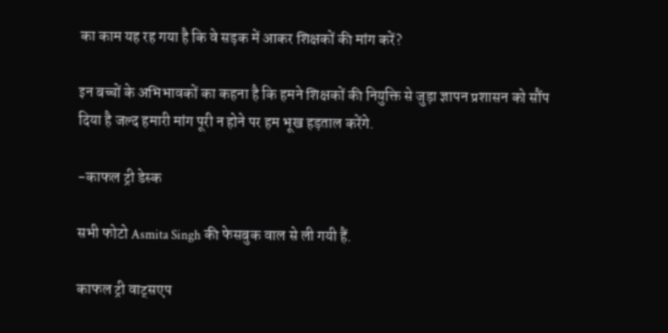का काम यह रह गया है कि वे सड़क में आकर शिक्षकों की मांग करें?

इन बच्चों के अभिभावकों का कहना है कि हमने शिक्षकों की नियुक्ति से जुड़ा ज्ञापन प्रशासन को सौंप दिया है जल्द हमारी मांग पूरी न होने पर हम भूख हड़ताल करेंगे.

-काफल ट्री डेस्क

सभी फोटो Asmita Singh की फेसबुक वाल से ली गयी हैं.

काफल ट्री वाट्सएप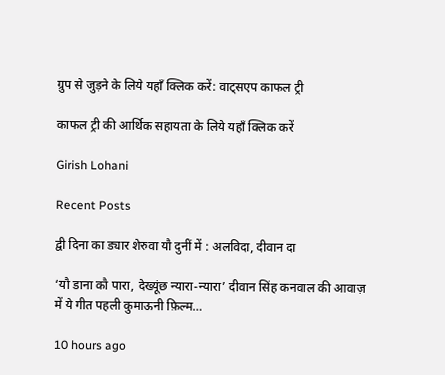ग्रुप से जुड़ने के लिये यहाँ क्लिक करें: वाट्सएप काफल ट्री

काफल ट्री की आर्थिक सहायता के लिये यहाँ क्लिक करें

Girish Lohani

Recent Posts

द्वी दिना का ड्यार शेरुवा यौ दुनीं में : अलविदा, दीवान दा

‘यौ डाना कौ पारा, देख्यूंछ न्यारा-न्यारा’ दीवान सिंह कनवाल की आवाज़ में ये गीत पहली कुमाऊनी फ़िल्म…

10 hours ago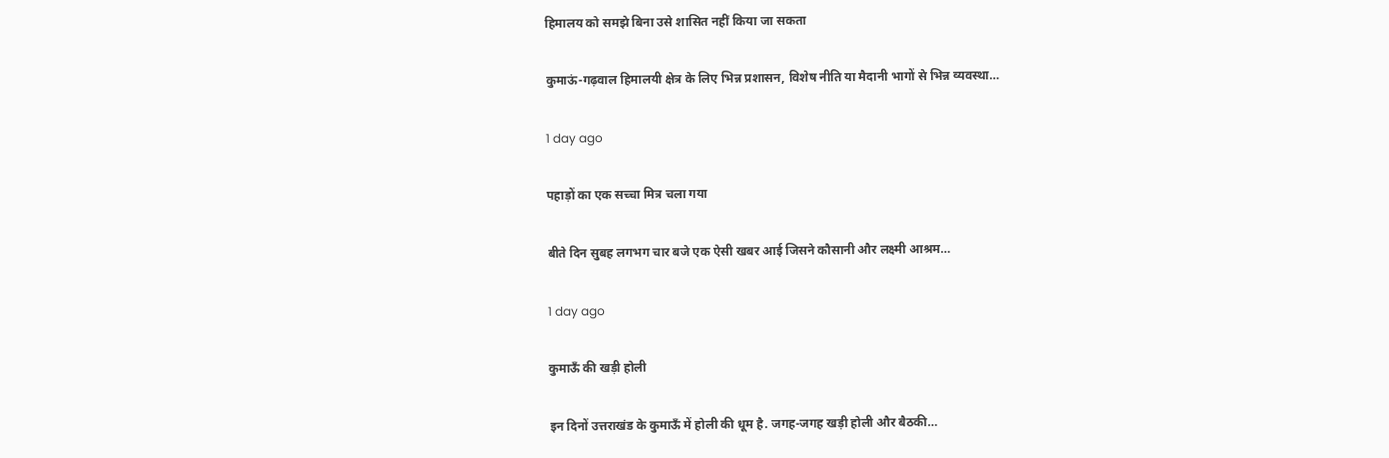हिमालय को समझे बिना उसे शासित नहीं किया जा सकता

कुमाऊं-गढ़वाल हिमालयी क्षेत्र के लिए भिन्न प्रशासन, विशेष नीति या मैदानी भागों से भिन्न व्यवस्था…

1 day ago

पहाड़ों का एक सच्चा मित्र चला गया

बीते दिन सुबह लगभग चार बजे एक ऐसी खबर आई जिसने कौसानी और लक्ष्मी आश्रम…

1 day ago

कुमाऊँ की खड़ी होली

इन दिनों उत्तराखंड के कुमाऊँ में होली की धूम है. जगह-जगह खड़ी होली और बैठकी…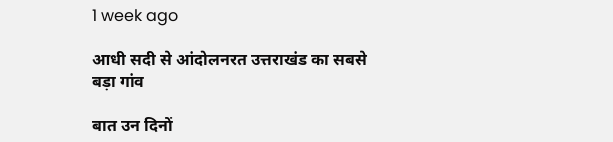1 week ago

आधी सदी से आंदोलनरत उत्तराखंड का सबसे बड़ा गांव

बात उन दिनों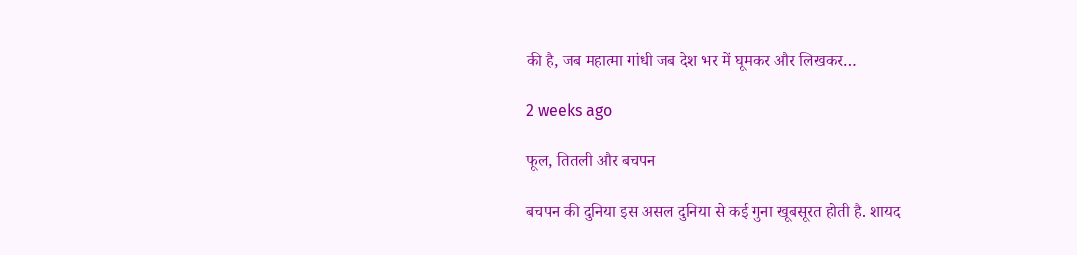की है, जब महात्मा गांधी जब देश भर में घूमकर और लिखकर…

2 weeks ago

फूल, तितली और बचपन

बचपन की दुनिया इस असल दुनिया से कई गुना खूबसूरत होती है. शायद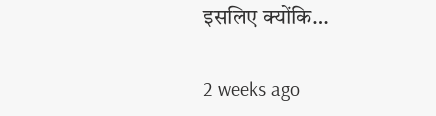इसलिए क्योंकि…

2 weeks ago